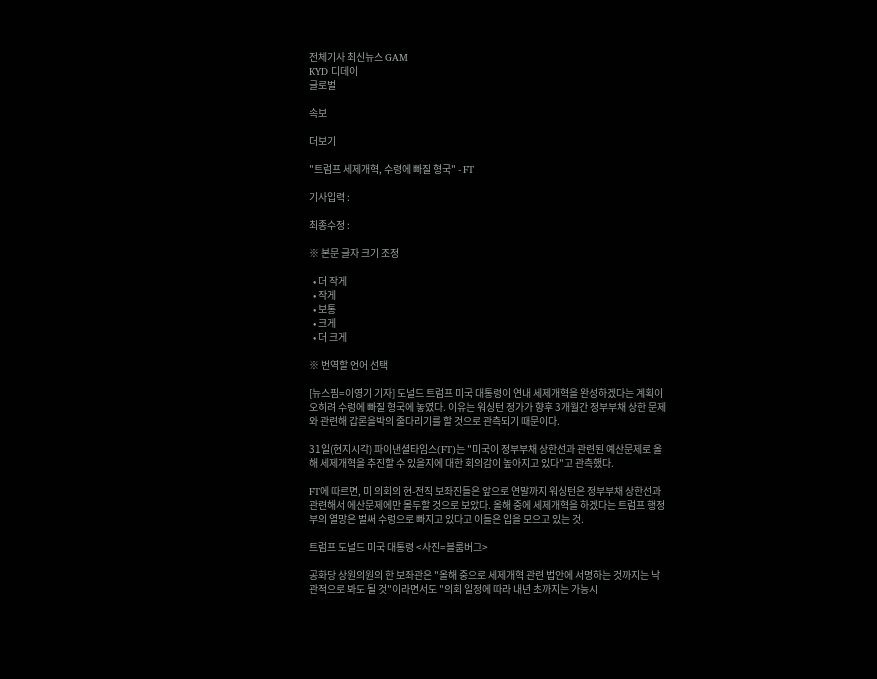전체기사 최신뉴스 GAM
KYD 디데이
글로벌

속보

더보기

"트럼프 세제개혁, 수령에 빠질 형국" - FT

기사입력 :

최종수정 :

※ 본문 글자 크기 조정

  • 더 작게
  • 작게
  • 보통
  • 크게
  • 더 크게

※ 번역할 언어 선택

[뉴스핌=이영기 기자] 도널드 트럼프 미국 대통령이 연내 세제개혁을 완성하겠다는 계획이 오히려 수렁에 빠질 형국에 놓였다. 이유는 워싱턴 정가가 향후 3개월간 정부부채 상한 문제와 관련해 갑론을박의 줄다리기를 할 것으로 관측되기 때문이다.

31일(현지시각) 파이낸셜타임스(FT)는 "미국이 정부부채 상한선과 관련된 예산문제로 올해 세제개혁을 추진할 수 있을지에 대한 회의감이 높아지고 있다"고 관측했다.

FT에 따르면, 미 의회의 현-전직 보좌진들은 앞으로 연말까지 워싱턴은 정부부채 상한선과 관련해서 에산문제에만 몰두할 것으로 보았다. 올해 중에 세제개혁을 하겠다는 트럼프 행정부의 열망은 벌써 수렁으로 빠지고 있다고 이들은 입을 모으고 있는 것.

트럼프 도널드 미국 대통령 <사진=블룸버그>

공화당 상원의원의 한 보좌관은 "올해 중으로 세제개혁 관련 법안에 서명하는 것까지는 낙관적으로 봐도 될 것"이라면서도 "의회 일정에 따라 내년 초까지는 가능시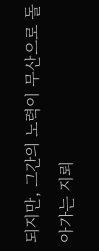되지만, 그간의 노력이 무산으로 돌아가는 지뢰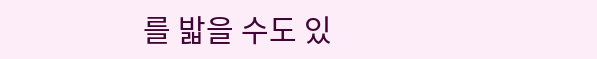를 밟을 수도 있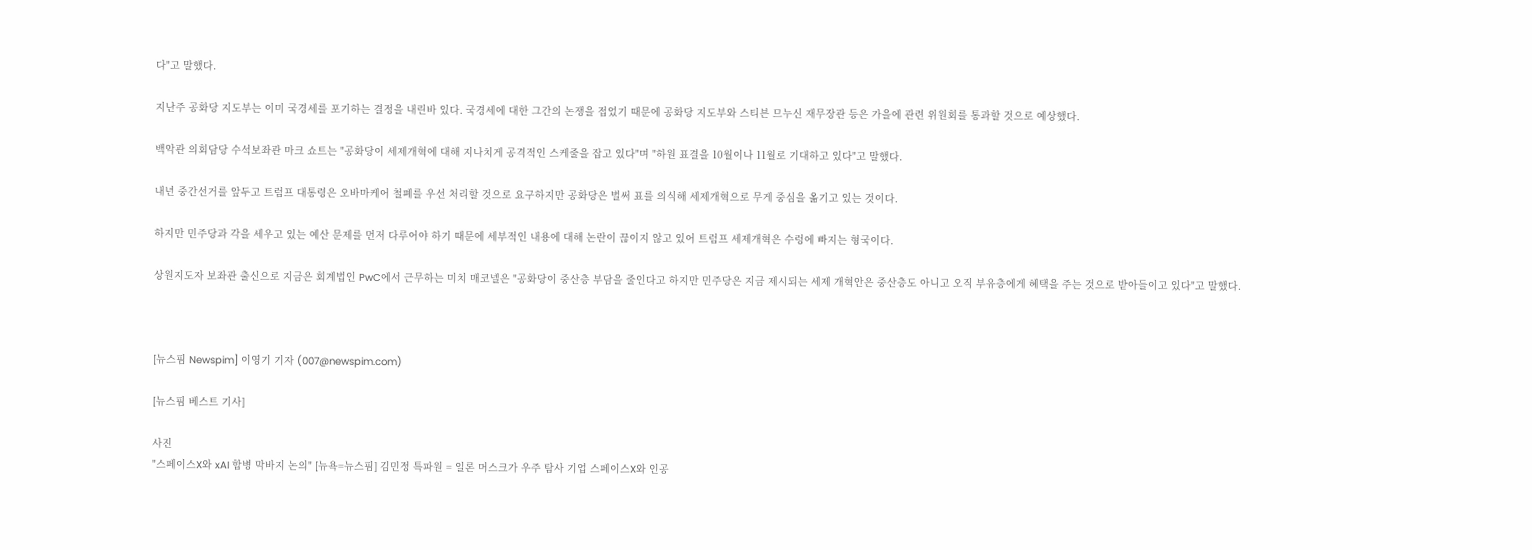다"고 말했다.

지난주 공화당 지도부는 이미 국경세를 포기하는 결정을 내린바 있다. 국경세에 대한 그간의 논쟁을 접었기 때문에 공화당 지도부와 스티븐 므누신 재무장관 등은 가을에 관련 위원회를 통과할 것으로 예상했다.

백악관 의회담당 수석보좌관 마크 쇼트는 "공화당이 세제개혁에 대해 지나치게 공격적인 스케줄을 잡고 있다"며 "하원 표결을 10월이나 11월로 기대하고 있다"고 말했다.

내년 중간선거를 앞두고 트럼프 대통령은 오바마케어 철폐를 우선 처리할 것으로 요구하지만 공화당은 벌써 표를 의식해 세제개혁으로 무게 중심을 옮기고 있는 것이다.

하지만 민주당과 각을 세우고 있는 예산 문제를 먼저 다루어야 하기 때문에 세부적인 내용에 대해 논란이 끊이지 않고 있어 트럼프 세제개혁은 수렁에 빠지는 형국이다.

상원지도자 보좌관 출신으로 지금은 회계법인 PwC에서 근무하는 미치 매코넬은 "공화당이 중산층 부담을 줄인다고 하지만 민주당은 지금 제시되는 세제 개혁안은 중산층도 아니고 오직 부유층에게 혜택을 주는 것으로 받아들이고 있다"고 말했다.



[뉴스핌 Newspim] 이영기 기자 (007@newspim.com)

[뉴스핌 베스트 기사]

사진
"스페이스X와 xAI 합병 막바지 논의" [뉴욕=뉴스핌] 김민정 특파원 = 일론 머스크가 우주 탐사 기업 스페이스X와 인공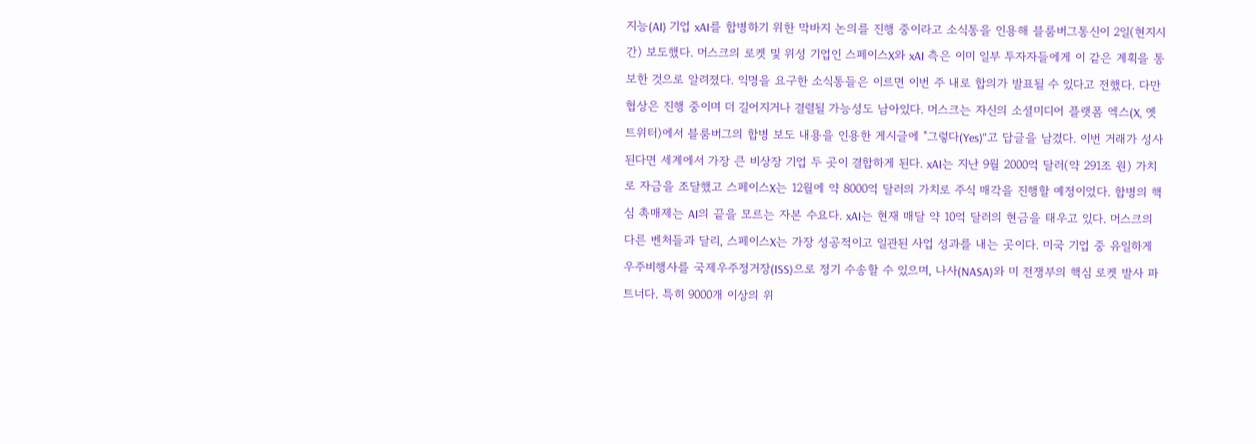지능(AI) 기업 xAI를 합병하기 위한 막바지 논의를 진행 중이라고 소식통을 인용해 블룸버그통신이 2일(현지시간) 보도했다. 머스크의 로켓 및 위성 기업인 스페이스X와 xAI 측은 이미 일부 투자자들에게 이 같은 계획을 통보한 것으로 알려졌다. 익명을 요구한 소식통들은 이르면 이번 주 내로 합의가 발표될 수 있다고 전했다. 다만 협상은 진행 중이며 더 길어지거나 결렬될 가능성도 남아있다. 머스크는 자신의 소셜미디어 플랫폼 엑스(X, 옛 트위터)에서 블룸버그의 합병 보도 내용을 인용한 게시글에 "그렇다(Yes)"고 답글을 남겼다. 이번 거래가 성사된다면 세계에서 가장 큰 비상장 기업 두 곳이 결합하게 된다. xAI는 지난 9월 2000억 달러(약 291조 원) 가치로 자금을 조달했고 스페이스X는 12월에 약 8000억 달러의 가치로 주식 매각을 진행할 예정이었다. 합병의 핵심 촉매제는 AI의 끝을 모르는 자본 수요다. xAI는 현재 매달 약 10억 달러의 현금을 태우고 있다. 머스크의 다른 벤처들과 달리, 스페이스X는 가장 성공적이고 일관된 사업 성과를 내는 곳이다. 미국 기업 중 유일하게 우주비행사를 국제우주정거장(ISS)으로 정기 수송할 수 있으며, 나사(NASA)와 미 전쟁부의 핵심 로켓 발사 파트너다. 특히 9000개 이상의 위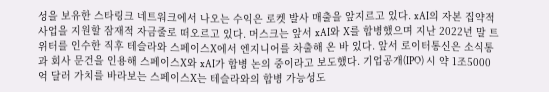성을 보유한 스타링크 네트워크에서 나오는 수익은 로켓 발사 매출을 앞지르고 있다. xAI의 자본 집약적 사업을 지원할 잠재적 자금줄로 떠오르고 있다. 머스크는 앞서 xAI와 X를 합병했으며 지난 2022년 말 트위터를 인수한 직후 테슬라와 스페이스X에서 엔지니어를 차출해 온 바 있다. 앞서 로이터통신은 소식통과 회사 문건을 인용해 스페이스X와 xAI가 합병 논의 중이라고 보도했다. 기업공개(IPO) 시 약 1조5000억 달러 가치를 바라보는 스페이스X는 테슬라와의 합병 가능성도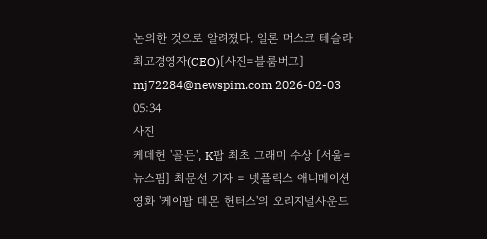논의한 것으로 알려졌다. 일론 머스크 테슬라 최고경영자(CEO)[사진=블룸버그] mj72284@newspim.com 2026-02-03 05:34
사진
케데헌 '골든', K팝 최초 그래미 수상 [서울=뉴스핌] 최문선 기자 = 넷플릭스 애니메이션 영화 '케이팝 데몬 헌터스'의 오리지널사운드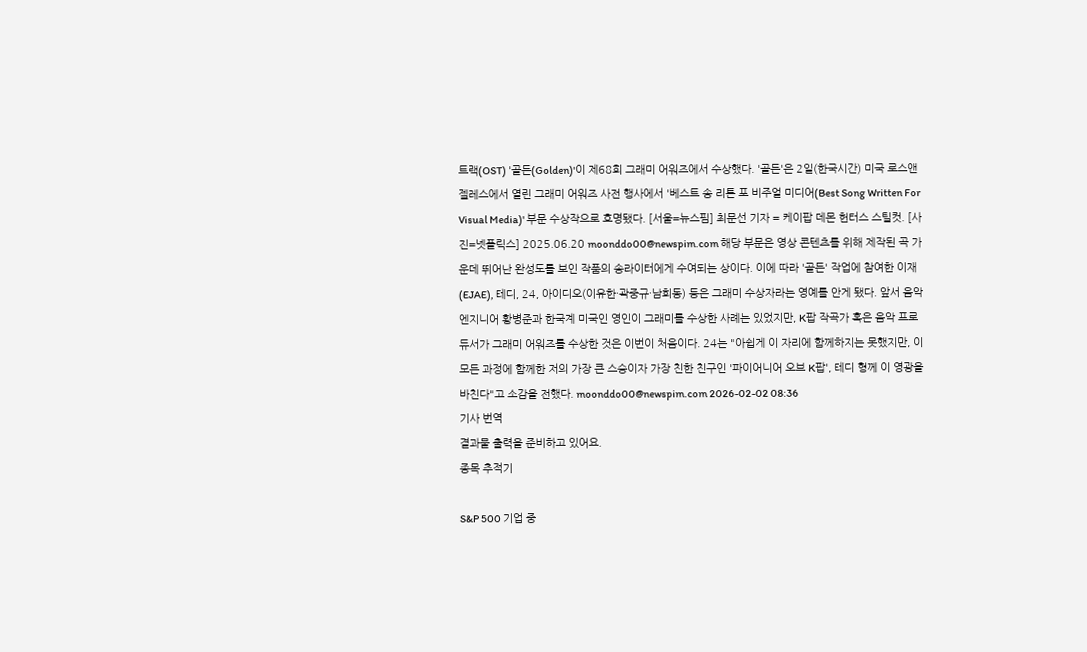트랙(OST) '골든(Golden)'이 제68회 그래미 어워즈에서 수상했다. '골든'은 2일(한국시간) 미국 로스앤젤레스에서 열린 그래미 어워즈 사전 행사에서 '베스트 송 리튼 포 비주얼 미디어(Best Song Written For Visual Media)' 부문 수상작으로 호명됐다. [서울=뉴스핌] 최문선 기자 = 케이팝 데몬 헌터스 스틸컷. [사진=넷플릭스] 2025.06.20 moonddo00@newspim.com 해당 부문은 영상 콘텐츠를 위해 제작된 곡 가운데 뛰어난 완성도를 보인 작품의 송라이터에게 수여되는 상이다. 이에 따라 '골든' 작업에 참여한 이재(EJAE), 테디, 24, 아이디오(이유한·곽중규·남희동) 등은 그래미 수상자라는 영예를 안게 됐다. 앞서 음악 엔지니어 황병준과 한국계 미국인 영인이 그래미를 수상한 사례는 있었지만, K팝 작곡가 혹은 음악 프로듀서가 그래미 어워즈를 수상한 것은 이번이 처음이다. 24는 "아쉽게 이 자리에 함께하지는 못했지만, 이 모든 과정에 함께한 저의 가장 큰 스승이자 가장 친한 친구인 '파이어니어 오브 K팝', 테디 형께 이 영광을 바친다"고 소감을 전했다. moonddo00@newspim.com 2026-02-02 08:36
기사 번역
결과물 출력을 준비하고 있어요.
종목 추적기

S&P 500 기업 중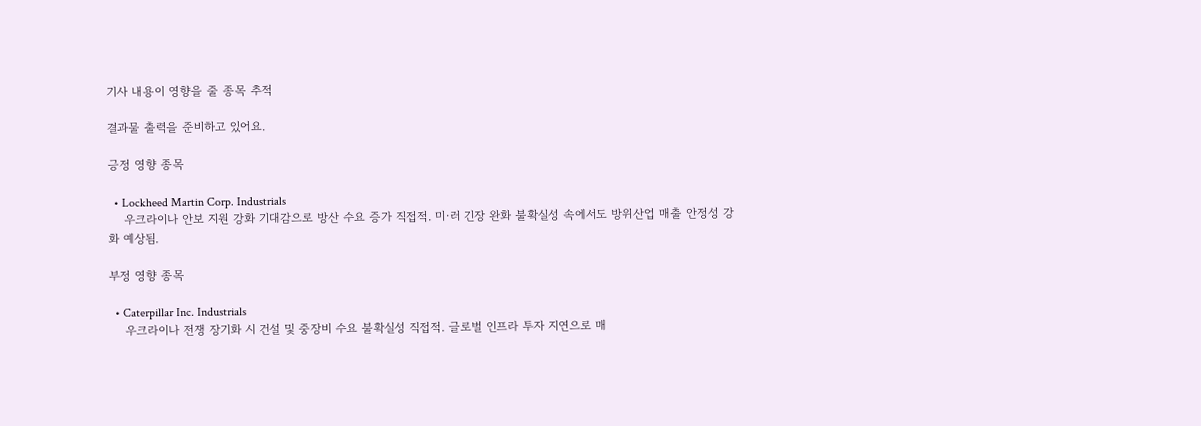기사 내용이 영향을 줄 종목 추적

결과물 출력을 준비하고 있어요.

긍정 영향 종목

  • Lockheed Martin Corp. Industrials
    우크라이나 안보 지원 강화 기대감으로 방산 수요 증가 직접적. 미·러 긴장 완화 불확실성 속에서도 방위산업 매출 안정성 강화 예상됨.

부정 영향 종목

  • Caterpillar Inc. Industrials
    우크라이나 전쟁 장기화 시 건설 및 중장비 수요 불확실성 직접적. 글로벌 인프라 투자 지연으로 매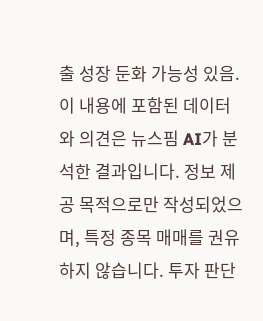출 성장 둔화 가능성 있음.
이 내용에 포함된 데이터와 의견은 뉴스핌 AI가 분석한 결과입니다. 정보 제공 목적으로만 작성되었으며, 특정 종목 매매를 권유하지 않습니다. 투자 판단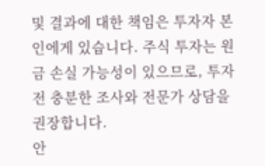및 결과에 대한 책임은 투자자 본인에게 있습니다. 주식 투자는 원금 손실 가능성이 있으므로, 투자 전 충분한 조사와 전문가 상담을 권장합니다.
안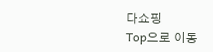다쇼핑
Top으로 이동